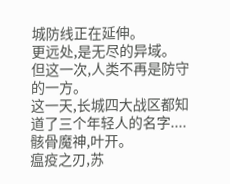城防线正在延伸。
更远处,是无尽的异域。
但这一次,人类不再是防守的一方。
这一天,长城四大战区都知道了三个年轻人的名字....
骸骨魔神,叶开。
瘟疫之刃,苏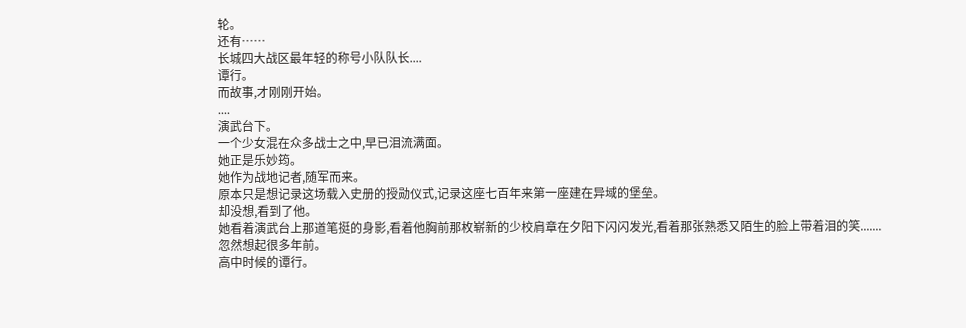轮。
还有……
长城四大战区最年轻的称号小队队长....
谭行。
而故事,才刚刚开始。
....
演武台下。
一个少女混在众多战士之中,早已泪流满面。
她正是乐妙筠。
她作为战地记者,随军而来。
原本只是想记录这场载入史册的授勋仪式,记录这座七百年来第一座建在异域的堡垒。
却没想,看到了他。
她看着演武台上那道笔挺的身影,看着他胸前那枚崭新的少校肩章在夕阳下闪闪发光,看着那张熟悉又陌生的脸上带着泪的笑.......
忽然想起很多年前。
高中时候的谭行。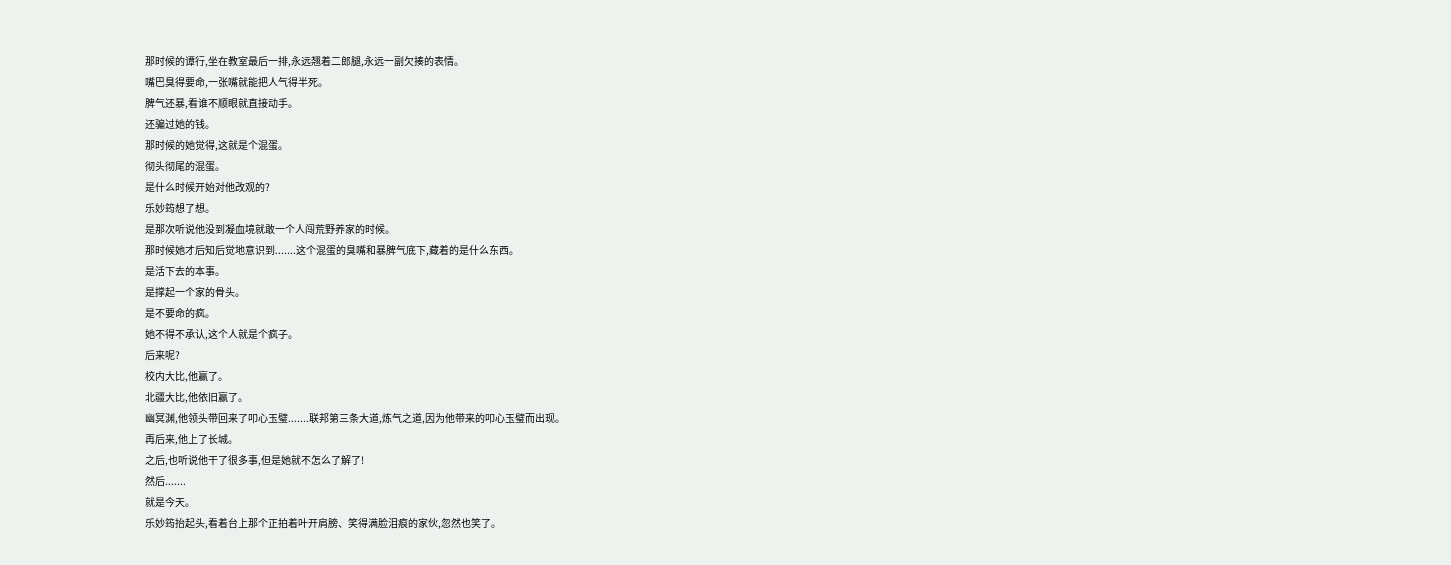那时候的谭行,坐在教室最后一排,永远翘着二郎腿,永远一副欠揍的表情。
嘴巴臭得要命,一张嘴就能把人气得半死。
脾气还暴,看谁不顺眼就直接动手。
还骗过她的钱。
那时候的她觉得,这就是个混蛋。
彻头彻尾的混蛋。
是什么时候开始对他改观的?
乐妙筠想了想。
是那次听说他没到凝血境就敢一个人闯荒野养家的时候。
那时候她才后知后觉地意识到.......这个混蛋的臭嘴和暴脾气底下,藏着的是什么东西。
是活下去的本事。
是撑起一个家的骨头。
是不要命的疯。
她不得不承认,这个人就是个疯子。
后来呢?
校内大比,他赢了。
北疆大比,他依旧赢了。
幽冥渊,他领头带回来了叩心玉璧.......联邦第三条大道,炼气之道,因为他带来的叩心玉璧而出现。
再后来,他上了长城。
之后,也听说他干了很多事,但是她就不怎么了解了!
然后.......
就是今天。
乐妙筠抬起头,看着台上那个正拍着叶开肩膀、笑得满脸泪痕的家伙,忽然也笑了。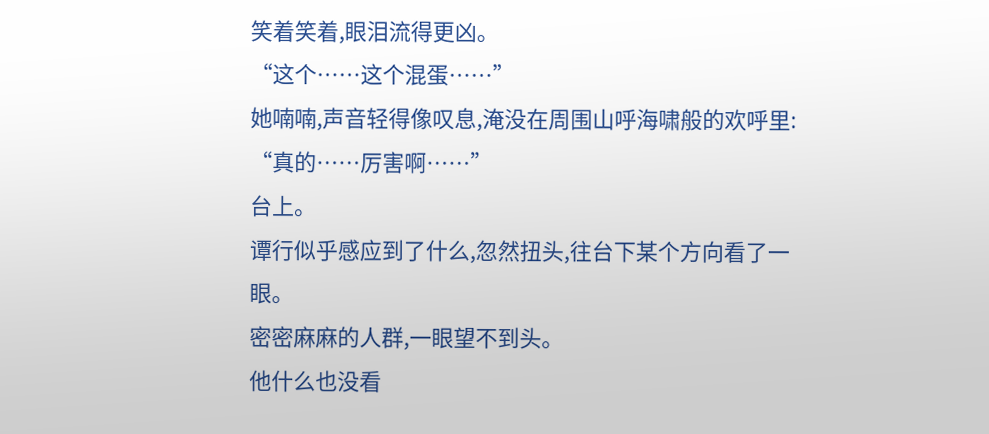笑着笑着,眼泪流得更凶。
“这个……这个混蛋……”
她喃喃,声音轻得像叹息,淹没在周围山呼海啸般的欢呼里:
“真的……厉害啊……”
台上。
谭行似乎感应到了什么,忽然扭头,往台下某个方向看了一眼。
密密麻麻的人群,一眼望不到头。
他什么也没看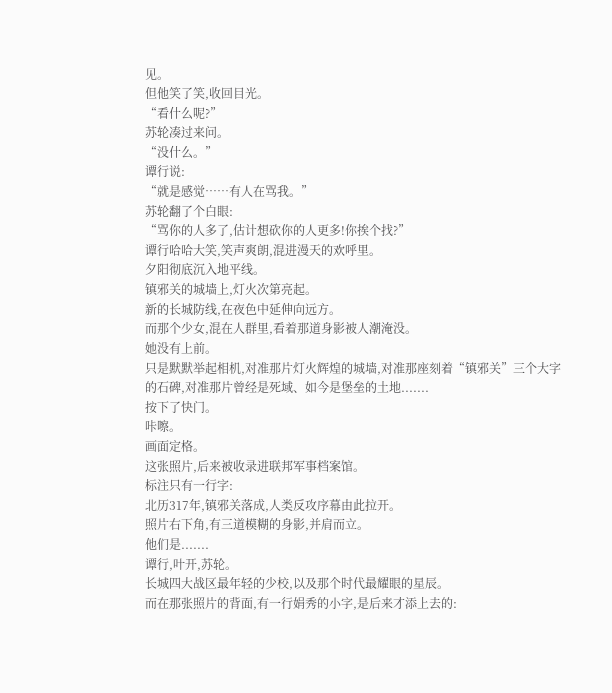见。
但他笑了笑,收回目光。
“看什么呢?”
苏轮凑过来问。
“没什么。”
谭行说:
“就是感觉……有人在骂我。”
苏轮翻了个白眼:
“骂你的人多了,估计想砍你的人更多!你挨个找?”
谭行哈哈大笑,笑声爽朗,混进漫天的欢呼里。
夕阳彻底沉入地平线。
镇邪关的城墙上,灯火次第亮起。
新的长城防线,在夜色中延伸向远方。
而那个少女,混在人群里,看着那道身影被人潮淹没。
她没有上前。
只是默默举起相机,对准那片灯火辉煌的城墙,对准那座刻着“镇邪关”三个大字的石碑,对准那片曾经是死域、如今是堡垒的土地.......
按下了快门。
咔嚓。
画面定格。
这张照片,后来被收录进联邦军事档案馆。
标注只有一行字:
北历317年,镇邪关落成,人类反攻序幕由此拉开。
照片右下角,有三道模糊的身影,并肩而立。
他们是.......
谭行,叶开,苏轮。
长城四大战区最年轻的少校,以及那个时代最耀眼的星辰。
而在那张照片的背面,有一行娟秀的小字,是后来才添上去的: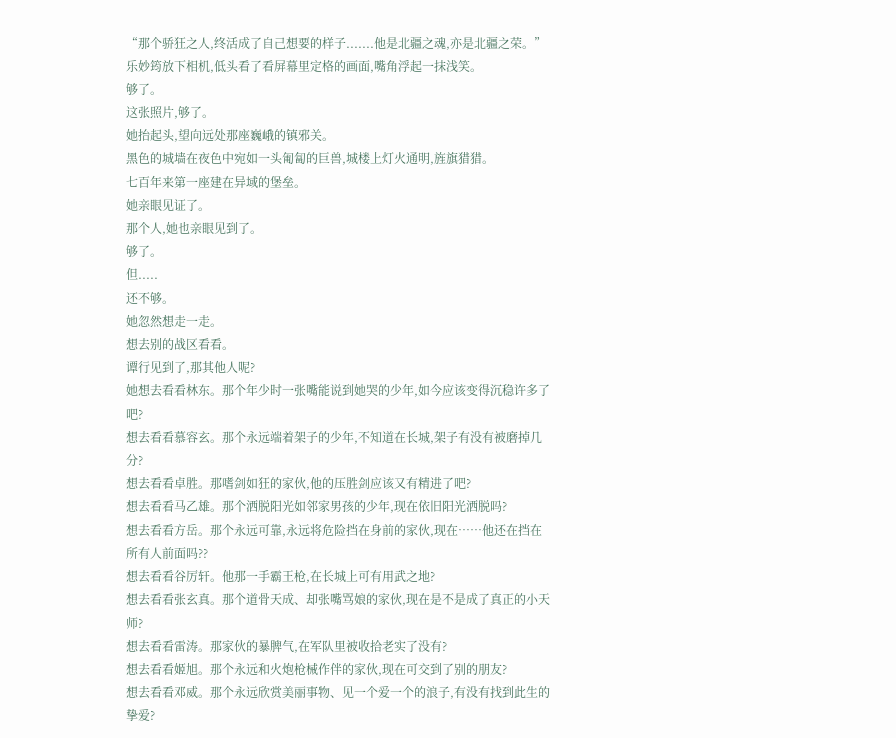“那个骄狂之人,终活成了自己想要的样子.......他是北疆之魂,亦是北疆之荣。”
乐妙筠放下相机,低头看了看屏幕里定格的画面,嘴角浮起一抹浅笑。
够了。
这张照片,够了。
她抬起头,望向远处那座巍峨的镇邪关。
黑色的城墙在夜色中宛如一头匍匐的巨兽,城楼上灯火通明,旌旗猎猎。
七百年来第一座建在异域的堡垒。
她亲眼见证了。
那个人,她也亲眼见到了。
够了。
但.....
还不够。
她忽然想走一走。
想去别的战区看看。
谭行见到了,那其他人呢?
她想去看看林东。那个年少时一张嘴能说到她哭的少年,如今应该变得沉稳许多了吧?
想去看看慕容玄。那个永远端着架子的少年,不知道在长城,架子有没有被磨掉几分?
想去看看卓胜。那嗜剑如狂的家伙,他的压胜剑应该又有精进了吧?
想去看看马乙雄。那个洒脱阳光如邻家男孩的少年,现在依旧阳光洒脱吗?
想去看看方岳。那个永远可靠,永远将危险挡在身前的家伙,现在……他还在挡在所有人前面吗??
想去看看谷厉轩。他那一手霸王枪,在长城上可有用武之地?
想去看看张玄真。那个道骨天成、却张嘴骂娘的家伙,现在是不是成了真正的小天师?
想去看看雷涛。那家伙的暴脾气,在军队里被收拾老实了没有?
想去看看姬旭。那个永远和火炮枪械作伴的家伙,现在可交到了别的朋友?
想去看看邓威。那个永远欣赏美丽事物、见一个爱一个的浪子,有没有找到此生的挚爱?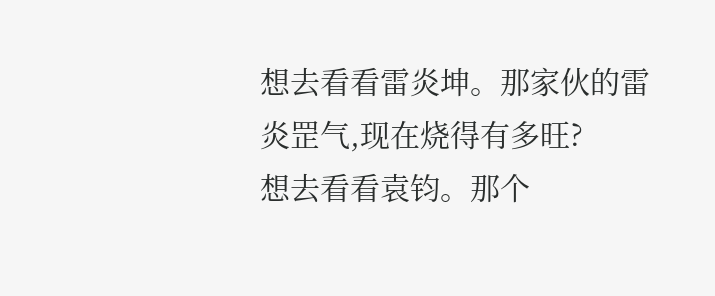想去看看雷炎坤。那家伙的雷炎罡气,现在烧得有多旺?
想去看看袁钧。那个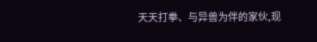天天打拳、与异兽为伴的家伙,现